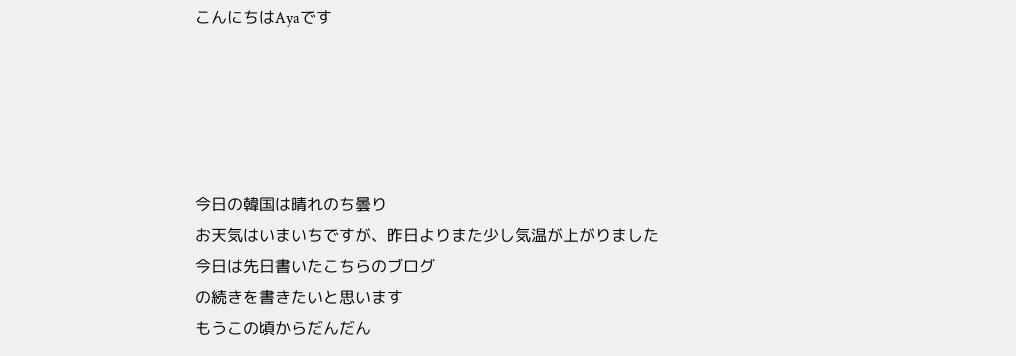こんにちはAyaです





今日の韓国は晴れのち曇り
お天気はいまいちですが、昨日よりまた少し気温が上がりました
今日は先日書いたこちらのブログ
の続きを書きたいと思います
もうこの頃からだんだん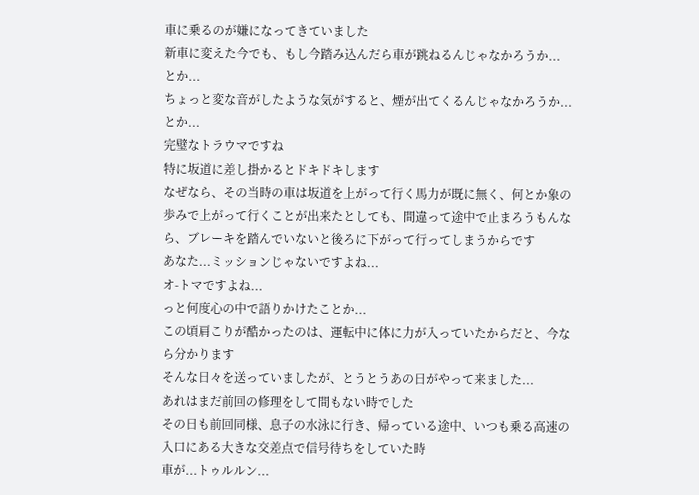車に乗るのが嫌になってきていました
新車に変えた今でも、もし今踏み込んだら車が跳ねるんじゃなかろうか...
とか...
ちょっと変な音がしたような気がすると、煙が出てくるんじゃなかろうか...
とか...
完璧なトラウマですね
特に坂道に差し掛かるとドキドキします
なぜなら、その当時の車は坂道を上がって行く馬力が既に無く、何とか象の歩みで上がって行くことが出来たとしても、間違って途中で止まろうもんなら、ブレーキを踏んでいないと後ろに下がって行ってしまうからです
あなた...ミッションじゃないですよね...
オ-トマですよね...
っと何度心の中で語りかけたことか...
この頃肩こりが酷かったのは、運転中に体に力が入っていたからだと、今なら分かります
そんな日々を送っていましたが、とうとうあの日がやって来ました...
あれはまだ前回の修理をして間もない時でした
その日も前回同様、息子の水泳に行き、帰っている途中、いつも乗る高速の入口にある大きな交差点で信号待ちをしていた時
車が...トゥルルン...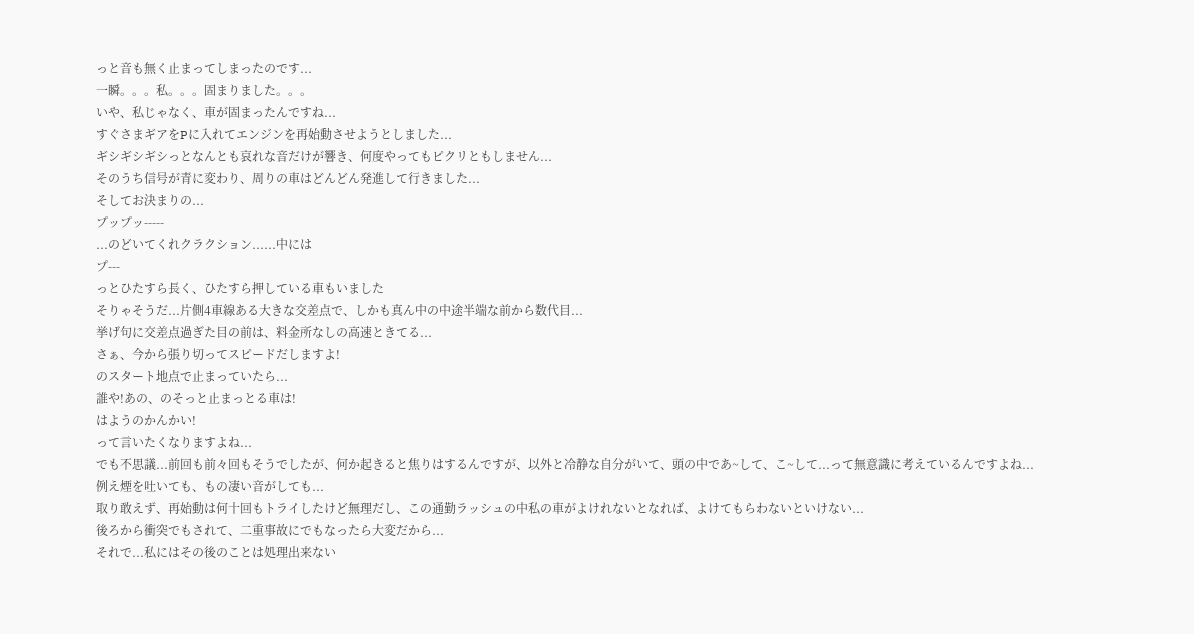っと音も無く止まってしまったのです...
一瞬。。。私。。。固まりました。。。
いや、私じゃなく、車が固まったんですね...
すぐさまギアをPに入れてエンジンを再始動させようとしました...
ギシギシギシっとなんとも哀れな音だけが響き、何度やってもピクリともしません...
そのうち信号が青に変わり、周りの車はどんどん発進して行きました...
そしてお決まりの...
プップッ-----
...のどいてくれクラクション......中には
プ---
っとひたすら長く、ひたすら押している車もいました
そりゃそうだ...片側4車線ある大きな交差点で、しかも真ん中の中途半端な前から数代目...
挙げ句に交差点過ぎた目の前は、料金所なしの高速ときてる...
さぁ、今から張り切ってスピードだしますよ!
のスタート地点で止まっていたら...
誰や!あの、のそっと止まっとる車は!
はようのかんかい!
って言いたくなりますよね...
でも不思議...前回も前々回もそうでしたが、何か起きると焦りはするんですが、以外と冷静な自分がいて、頭の中であ~して、こ~して...って無意識に考えているんですよね...
例え煙を吐いても、もの凄い音がしても...
取り敢えず、再始動は何十回もトライしたけど無理だし、この通勤ラッシュの中私の車がよけれないとなれば、よけてもらわないといけない...
後ろから衝突でもされて、二重事故にでもなったら大変だから...
それで...私にはその後のことは処理出来ない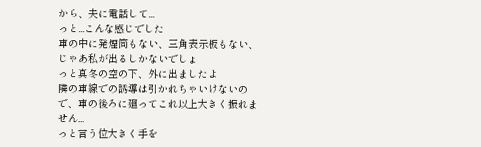から、夫に電話して...
っと...こんな感じでした
車の中に発煙筒もない、三角表示板もない、じゃあ私が出るしかないでしょ
っと真冬の空の下、外に出ましたよ
隣の車線での誘導は引かれちゃいけないので、車の後ろに廻ってこれ以上大きく振れません...
っと言う位大きく手を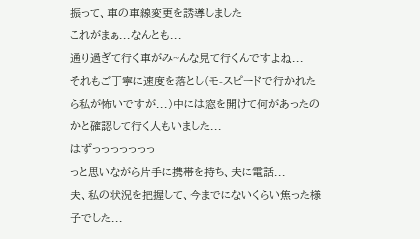振って、車の車線変更を誘導しました
これがまぁ...なんとも...
通り過ぎて行く車がみ~んな見て行くんですよね...
それもご丁寧に速度を落とし(モ-スピードで行かれたら私が怖いですが...)中には窓を開けて何があったのかと確認して行く人もいました...
はずっっっっっっっ
っと思いながら片手に携帯を持ち、夫に電話...
夫、私の状況を把握して、今までにないくらい焦った様子でした...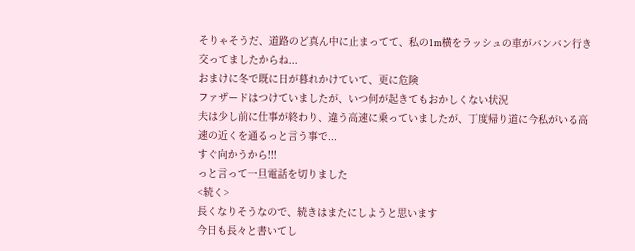そりゃそうだ、道路のど真ん中に止まってて、私の1m横をラッシュの車がバンバン行き交ってましたからね...
おまけに冬で既に日が暮れかけていて、更に危険
ファザードはつけていましたが、いつ何が起きてもおかしくない状況
夫は少し前に仕事が終わり、違う高速に乗っていましたが、丁度帰り道に今私がいる高速の近くを通るっと言う事で...
すぐ向かうから!!!
っと言って一旦電話を切りました
<続く>
長くなりそうなので、続きはまたにしようと思います
今日も長々と書いてし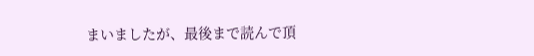まいましたが、最後まで読んで頂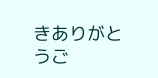きありがとうご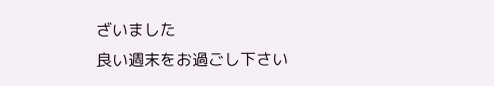ざいました
良い週末をお過ごし下さい